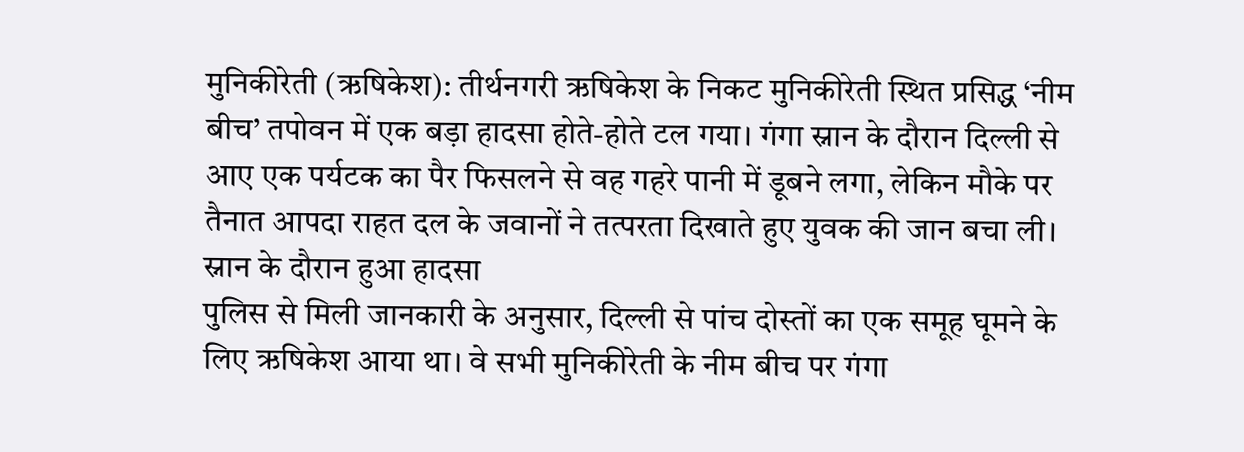मुनिकीरेती (ऋषिकेश): तीर्थनगरी ऋषिकेश के निकट मुनिकीरेती स्थित प्रसिद्ध ‘नीम बीच’ तपोवन में एक बड़ा हादसा होते-होते टल गया। गंगा स्नान के दौरान दिल्ली से आए एक पर्यटक का पैर फिसलने से वह गहरे पानी में डूबने लगा, लेकिन मौके पर तैनात आपदा राहत दल के जवानों ने तत्परता दिखाते हुए युवक की जान बचा ली।
स्नान के दौरान हुआ हादसा
पुलिस से मिली जानकारी के अनुसार, दिल्ली से पांच दोस्तों का एक समूह घूमने के लिए ऋषिकेश आया था। वे सभी मुनिकीरेती के नीम बीच पर गंगा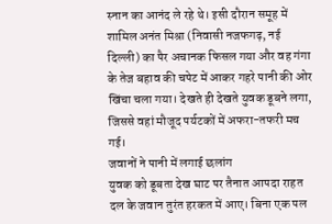स्नान का आनंद ले रहे थे। इसी दौरान समूह में शामिल अनंत मिश्रा (निवासी नजफगढ़, नई दिल्ली) का पैर अचानक फिसल गया और वह गंगा के तेज बहाव की चपेट में आकर गहरे पानी की ओर खिंचा चला गया। देखते ही देखते युवक डूबने लगा, जिससे वहां मौजूद पर्यटकों में अफरा-तफरी मच गई।
जवानों ने पानी में लगाई छलांग
युवक को डूबता देख घाट पर तैनात आपदा राहत दल के जवान तुरंत हरकत में आए। बिना एक पल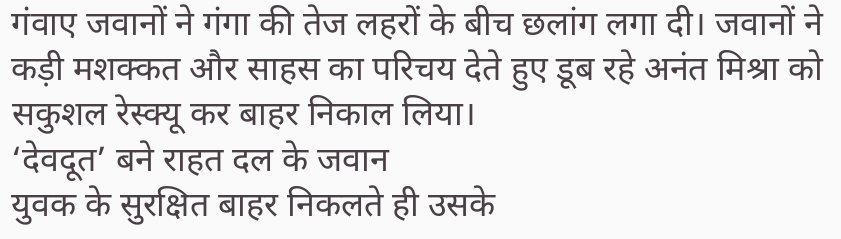गंवाए जवानों ने गंगा की तेज लहरों के बीच छलांग लगा दी। जवानों ने कड़ी मशक्कत और साहस का परिचय देते हुए डूब रहे अनंत मिश्रा को सकुशल रेस्क्यू कर बाहर निकाल लिया।
‘देवदूत’ बने राहत दल के जवान
युवक के सुरक्षित बाहर निकलते ही उसके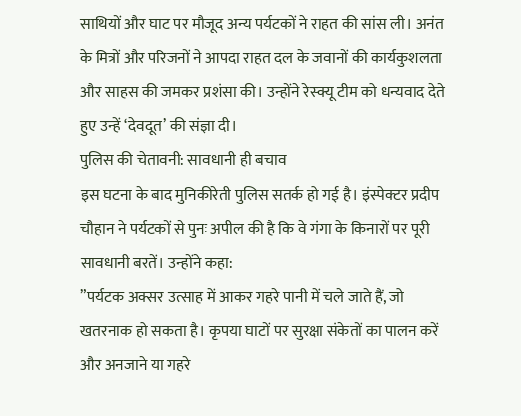साथियों और घाट पर मौजूद अन्य पर्यटकों ने राहत की सांस ली। अनंत के मित्रों और परिजनों ने आपदा राहत दल के जवानों की कार्यकुशलता और साहस की जमकर प्रशंसा की। उन्होंने रेस्क्यू टीम को धन्यवाद देते हुए उन्हें ‘देवदूत’ की संज्ञा दी।
पुलिस की चेतावनी: सावधानी ही बचाव
इस घटना के बाद मुनिकीरेती पुलिस सतर्क हो गई है। इंस्पेक्टर प्रदीप चौहान ने पर्यटकों से पुनः अपील की है कि वे गंगा के किनारों पर पूरी सावधानी बरतें। उन्होंने कहा:
”पर्यटक अक्सर उत्साह में आकर गहरे पानी में चले जाते हैं, जो खतरनाक हो सकता है। कृपया घाटों पर सुरक्षा संकेतों का पालन करें और अनजाने या गहरे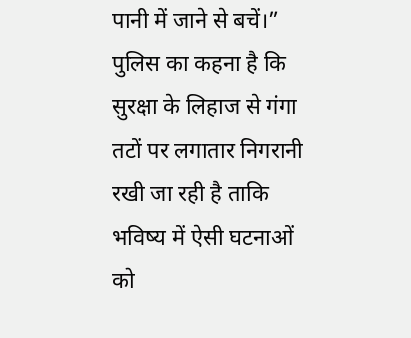पानी में जाने से बचें।”
पुलिस का कहना है कि सुरक्षा के लिहाज से गंगा तटों पर लगातार निगरानी रखी जा रही है ताकि भविष्य में ऐसी घटनाओं को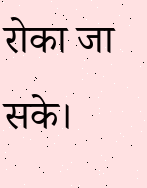रोका जा सके।